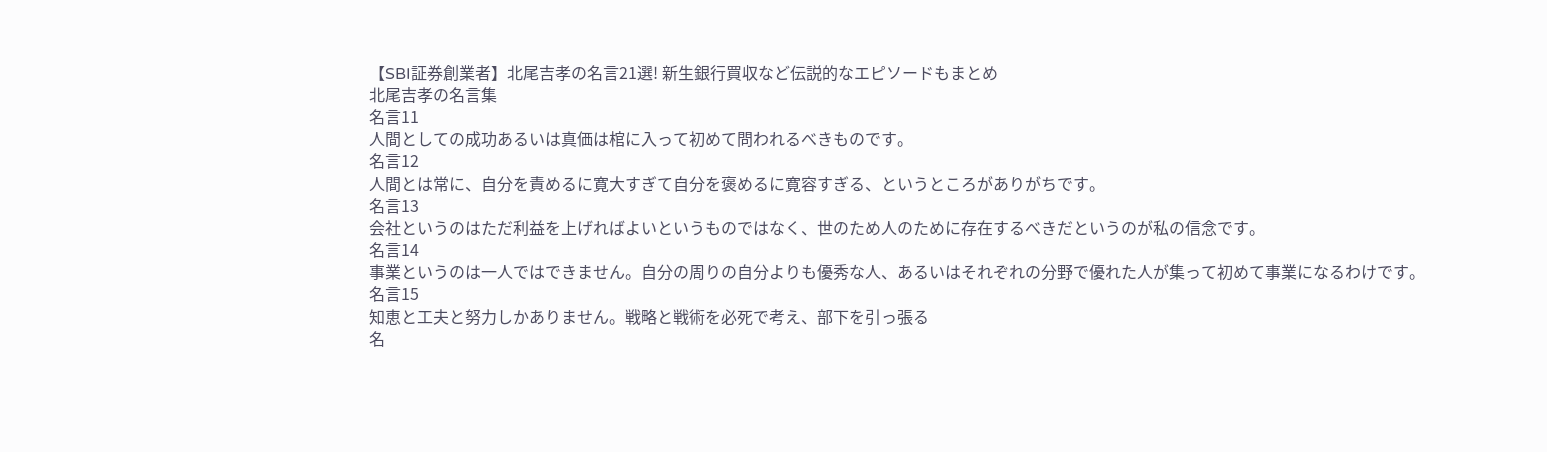【SBI証券創業者】北尾吉孝の名言21選! 新生銀行買収など伝説的なエピソードもまとめ
北尾吉孝の名言集
名言11
人間としての成功あるいは真価は棺に入って初めて問われるべきものです。
名言12
人間とは常に、自分を責めるに寛大すぎて自分を褒めるに寛容すぎる、というところがありがちです。
名言13
会社というのはただ利益を上げればよいというものではなく、世のため人のために存在するべきだというのが私の信念です。
名言14
事業というのは一人ではできません。自分の周りの自分よりも優秀な人、あるいはそれぞれの分野で優れた人が集って初めて事業になるわけです。
名言15
知恵と工夫と努力しかありません。戦略と戦術を必死で考え、部下を引っ張る
名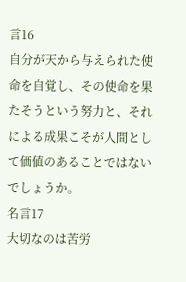言16
自分が天から与えられた使命を自覚し、その使命を果たそうという努力と、それによる成果こそが人間として価値のあることではないでしょうか。
名言17
大切なのは苦労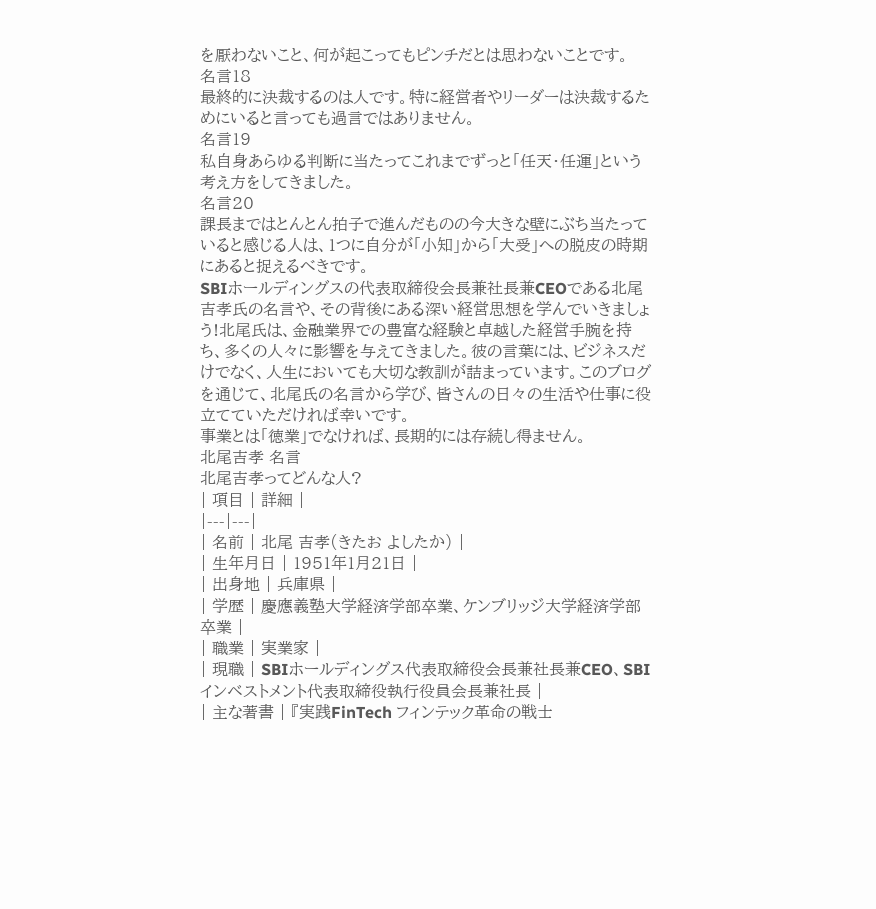を厭わないこと、何が起こってもピンチだとは思わないことです。
名言18
最終的に決裁するのは人です。特に経営者やリーダーは決裁するためにいると言っても過言ではありません。
名言19
私自身あらゆる判断に当たってこれまでずっと「任天・任運」という考え方をしてきました。
名言20
課長まではとんとん拍子で進んだものの今大きな壁にぶち当たっていると感じる人は、1つに自分が「小知」から「大受」への脱皮の時期にあると捉えるべきです。
SBIホールディングスの代表取締役会長兼社長兼CEOである北尾吉孝氏の名言や、その背後にある深い経営思想を学んでいきましょう!北尾氏は、金融業界での豊富な経験と卓越した経営手腕を持ち、多くの人々に影響を与えてきました。彼の言葉には、ビジネスだけでなく、人生においても大切な教訓が詰まっています。このブログを通じて、北尾氏の名言から学び、皆さんの日々の生活や仕事に役立てていただければ幸いです。
事業とは「徳業」でなければ、長期的には存続し得ません。
北尾吉孝 名言
北尾吉孝ってどんな人?
| 項目 | 詳細 |
|---|---|
| 名前 | 北尾 吉孝(きたお よしたか) |
| 生年月日 | 1951年1月21日 |
| 出身地 | 兵庫県 |
| 学歴 | 慶應義塾大学経済学部卒業、ケンブリッジ大学経済学部卒業 |
| 職業 | 実業家 |
| 現職 | SBIホールディングス代表取締役会長兼社長兼CEO、SBIインベストメント代表取締役執行役員会長兼社長 |
| 主な著書 | 『実践FinTech フィンテック革命の戦士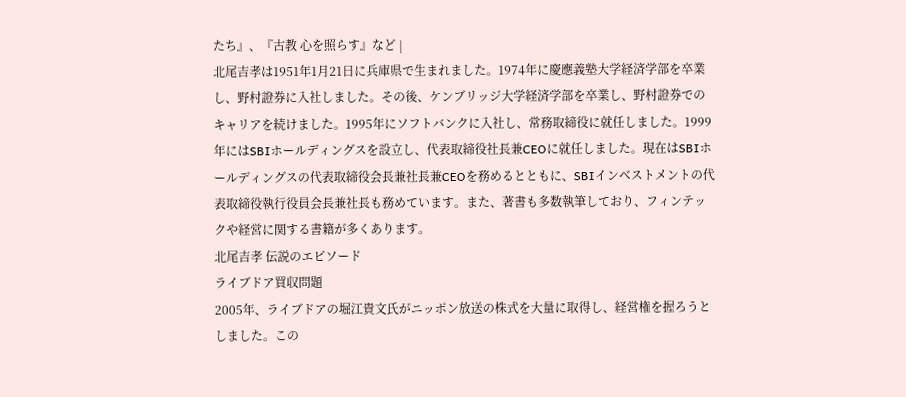たち』、『古教 心を照らす』など |
北尾吉孝は1951年1月21日に兵庫県で生まれました。1974年に慶應義塾大学経済学部を卒業し、野村證券に入社しました。その後、ケンブリッジ大学経済学部を卒業し、野村證券でのキャリアを続けました。1995年にソフトバンクに入社し、常務取締役に就任しました。1999年にはSBIホールディングスを設立し、代表取締役社長兼CEOに就任しました。現在はSBIホールディングスの代表取締役会長兼社長兼CEOを務めるとともに、SBIインベストメントの代表取締役執行役員会長兼社長も務めています。また、著書も多数執筆しており、フィンテックや経営に関する書籍が多くあります。
北尾吉孝 伝説のエピソード
ライブドア買収問題
2005年、ライブドアの堀江貴文氏がニッポン放送の株式を大量に取得し、経営権を握ろうとしました。この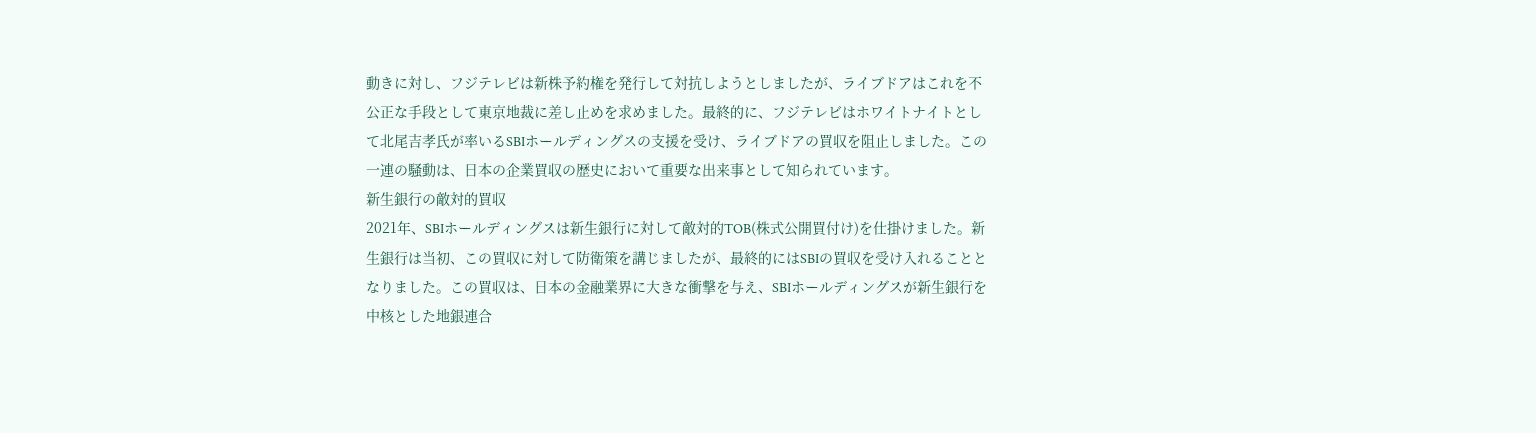動きに対し、フジテレビは新株予約権を発行して対抗しようとしましたが、ライブドアはこれを不公正な手段として東京地裁に差し止めを求めました。最終的に、フジテレビはホワイトナイトとして北尾吉孝氏が率いるSBIホールディングスの支援を受け、ライブドアの買収を阻止しました。この一連の騒動は、日本の企業買収の歴史において重要な出来事として知られています。
新生銀行の敵対的買収
2021年、SBIホールディングスは新生銀行に対して敵対的TOB(株式公開買付け)を仕掛けました。新生銀行は当初、この買収に対して防衛策を講じましたが、最終的にはSBIの買収を受け入れることとなりました。この買収は、日本の金融業界に大きな衝撃を与え、SBIホールディングスが新生銀行を中核とした地銀連合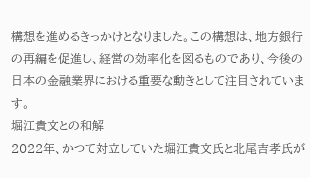構想を進めるきっかけとなりました。この構想は、地方銀行の再編を促進し、経営の効率化を図るものであり、今後の日本の金融業界における重要な動きとして注目されています。
堀江貴文との和解
2022年、かつて対立していた堀江貴文氏と北尾吉孝氏が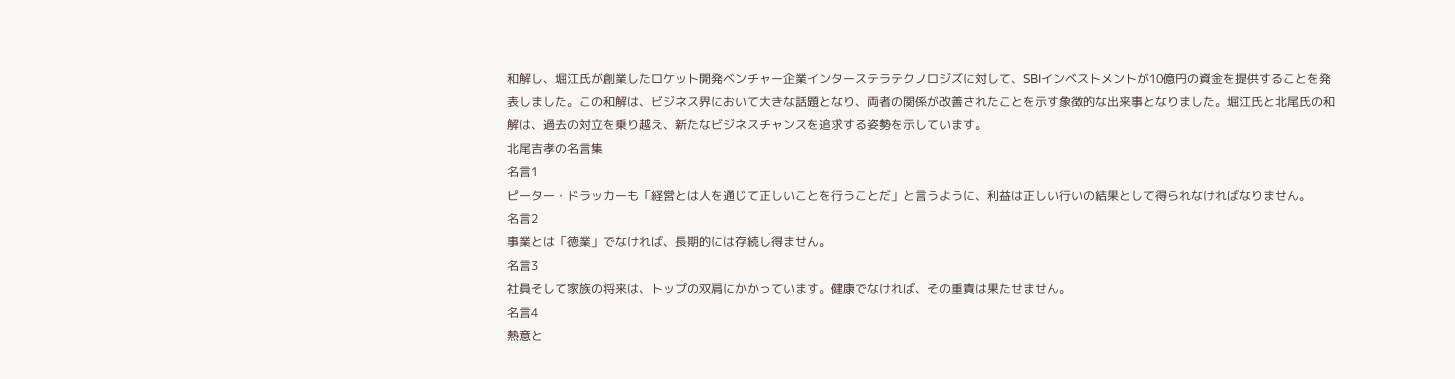和解し、堀江氏が創業したロケット開発ベンチャー企業インターステラテクノロジズに対して、SBIインベストメントが10億円の資金を提供することを発表しました。この和解は、ビジネス界において大きな話題となり、両者の関係が改善されたことを示す象徴的な出来事となりました。堀江氏と北尾氏の和解は、過去の対立を乗り越え、新たなビジネスチャンスを追求する姿勢を示しています。
北尾吉孝の名言集
名言1
ピーター・ドラッカーも「経営とは人を通じて正しいことを行うことだ」と言うように、利益は正しい行いの結果として得られなければなりません。
名言2
事業とは「徳業」でなければ、長期的には存続し得ません。
名言3
社員そして家族の将来は、トップの双肩にかかっています。健康でなければ、その重責は果たせません。
名言4
熱意と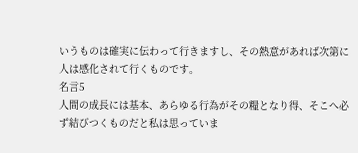いうものは確実に伝わって行きますし、その熱意があれば次第に人は感化されて行くものです。
名言5
人間の成長には基本、あらゆる行為がその糧となり得、そこへ必ず結びつくものだと私は思っていま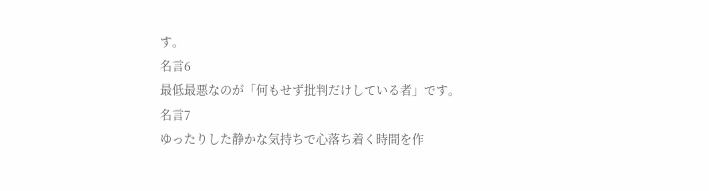す。
名言6
最低最悪なのが「何もせず批判だけしている者」です。
名言7
ゆったりした静かな気持ちで心落ち着く時間を作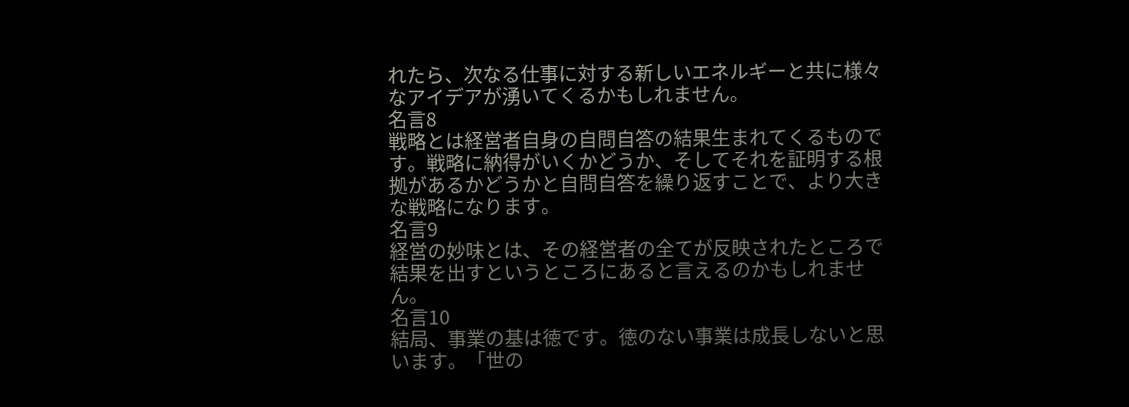れたら、次なる仕事に対する新しいエネルギーと共に様々なアイデアが湧いてくるかもしれません。
名言8
戦略とは経営者自身の自問自答の結果生まれてくるものです。戦略に納得がいくかどうか、そしてそれを証明する根拠があるかどうかと自問自答を繰り返すことで、より大きな戦略になります。
名言9
経営の妙味とは、その経営者の全てが反映されたところで結果を出すというところにあると言えるのかもしれません。
名言10
結局、事業の基は徳です。徳のない事業は成長しないと思います。「世の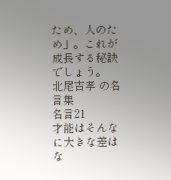ため、人のため」。これが成長する秘訣でしょう。
北尾吉孝 の名言集
名言21
才能はそんなに大きな差はな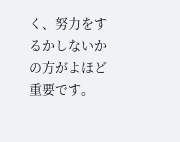く、努力をするかしないかの方がよほど重要です。